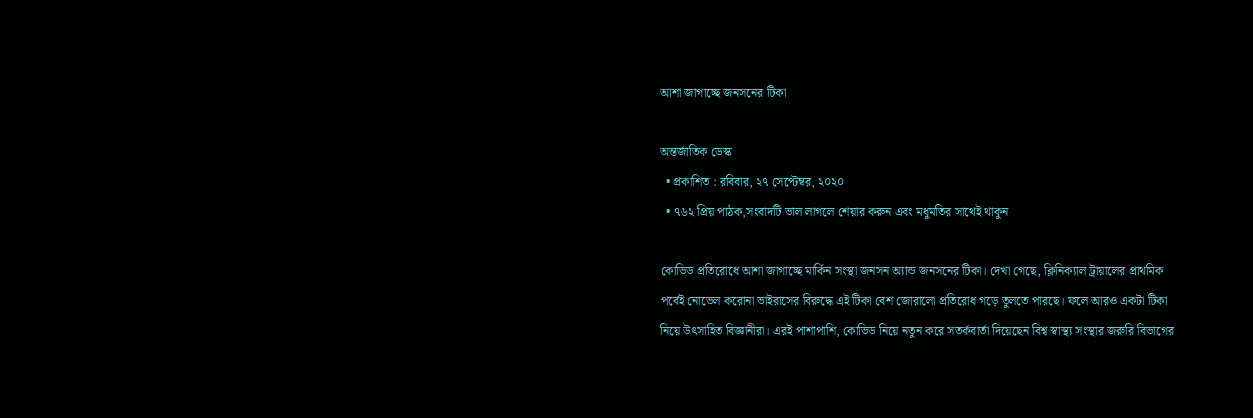আশা জাগাচ্ছে জনসনের টিকা

অন্তর্জাতিক ডেস্ক
  • প্রকাশিত : রবিবার, ২৭ সেপ্টেম্বর, ২০২০
  • ৭৬২ প্রিয় পাঠক,সংবাদটি ভাল লাগলে শেয়ার করুন এবং মধুমতির সাথেই থাকুন

কোভিড প্রতিরোধে আশা জাগাচ্ছে মার্কিন সংস্থা জনসন অ্যান্ড জনসনের টিকা। দেখা গেছে, ক্লিনিক্যাল ট্রায়ালের প্রাথমিক পর্বেই নোভেল করোনা ভাইরাসের বিরুদ্ধে এই টিকা বেশ জোরালো প্রতিরোধ গড়ে তুলতে পারছে। ফলে আরও একটা টিকা নিয়ে উৎসাহিত বিজ্ঞানীরা। এরই পাশাপাশি, কোভিড নিয়ে নতুন করে সতর্কবার্তা দিয়েছেন বিশ্ব স্বাস্থ্য সংস্থার জরুরি বিভাগের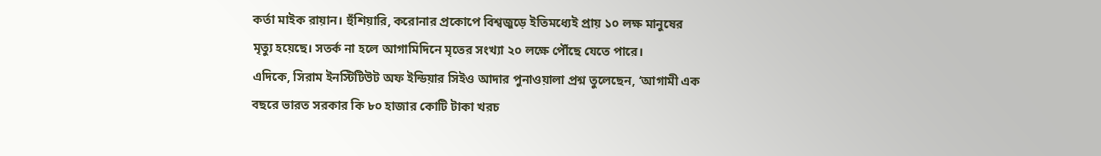কর্তা মাইক রায়ান। হুঁশিয়ারি, করোনার প্রকোপে বিশ্বজুড়ে ইতিমধ্যেই প্রায় ১০ লক্ষ মানুষের মৃত্যু হয়েছে। সতর্ক না হলে আগামিদিনে মৃতের সংখ্যা ২০ লক্ষে পৌঁছে যেতে পারে।
এদিকে, সিরাম ইনস্টিটিউট অফ ইন্ডিয়ার সিইও আদার পুনাওয়ালা প্রশ্ন তুলেছেন, ‘আগামী এক বছরে ভারত সরকার কি ৮০ হাজার কোটি টাকা খরচ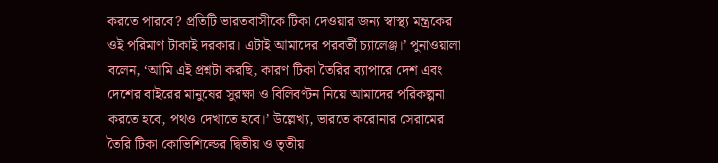করতে পারবে? প্রতিটি ভারতবাসীকে টিকা দেওয়ার জন্য স্বাস্থ্য মন্ত্রকের ওই পরিমাণ টাকাই দরকার। এটাই আমাদের পরবর্তী চ্যালেঞ্জ।’ পুনাওয়ালা বলেন, ‘আমি এই প্রশ্নটা করছি, কারণ টিকা তৈরির ব্যাপারে দেশ এবং দেশের বাইরের মানুষের সুরক্ষা ও বিলিবণ্টন নিয়ে আমাদের পরিকল্পনা করতে হবে, পথও দেখাতে হবে।’ উল্লেখ্য, ভারতে করোনার সেরামের তৈরি টিকা কোভিশিল্ডের দ্বিতীয় ও তৃতীয়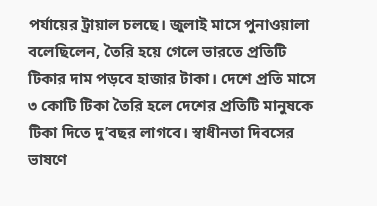পর্যায়ের ট্রায়াল চলছে। জুলাই মাসে পুনাওয়ালা বলেছিলেন, তৈরি হয়ে গেলে ভারতে প্রতিটি টিকার দাম পড়বে হাজার টাকা। দেশে প্রতি মাসে ৩ কোটি টিকা তৈরি হলে দেশের প্রতিটি মানুষকে টিকা দিতে দু’বছর লাগবে। স্বাধীনতা দিবসের ভাষণে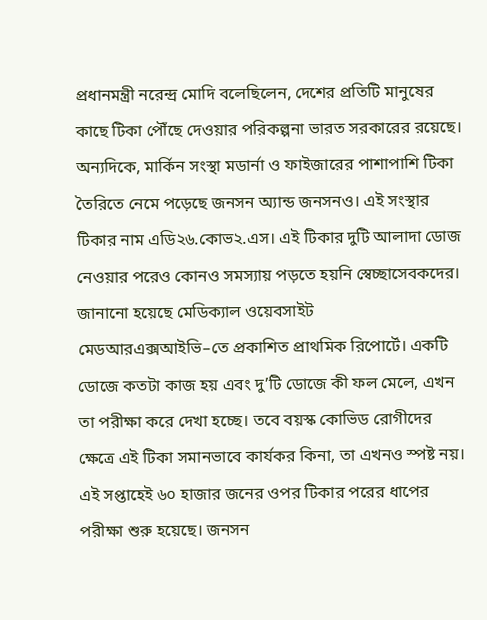প্রধানমন্ত্রী নরেন্দ্র মোদি বলেছিলেন, দেশের প্রতিটি মানুষের কাছে টিকা পৌঁছে দেওয়ার পরিকল্পনা ভারত সরকারের রয়েছে।
অন্যদিকে, মার্কিন সংস্থা মডার্না ও ফাইজারের পাশাপাশি টিকা তৈরিতে নেমে পড়েছে জনসন অ্যান্ড জনসনও। এই সংস্থার টিকার নাম এডি২৬.কোভ২.এস। এই টিকার দুটি আলাদা ডোজ নেওয়ার পরেও কোনও সমস্যায় পড়তে হয়নি স্বেচ্ছাসেবকদের। জানানো হয়েছে মেডিক্যাল ওয়েবসাইট মেডআরএক্সআইভি–তে প্রকাশিত প্রাথমিক রিপোর্টে। একটি ডোজে কতটা কাজ হয় এবং দু’টি ডোজে কী ফল মেলে, এখন তা পরীক্ষা করে দেখা হচ্ছে। তবে বয়স্ক কোভিড রোগীদের ক্ষেত্রে এই টিকা সমানভাবে কার্যকর কিনা, তা এখনও স্পষ্ট নয়। এই সপ্তাহেই ৬০ হাজার জনের ওপর টিকার পরের ধাপের পরীক্ষা শুরু হয়েছে। জনসন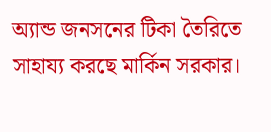অ্যান্ড জনসনের টিকা তৈরিতে সাহায্য করছে মার্কিন সরকার।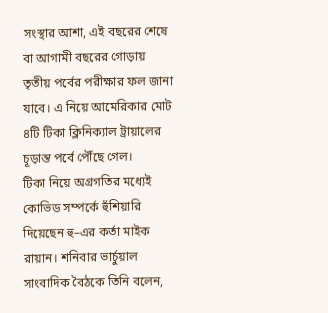সংস্থার আশা, এই বছরের শেষে বা আগামী বছরের গোড়ায় তৃতীয় পর্বের পরীক্ষার ফল জানা যাবে। এ নিয়ে আমেরিকার মোট ৪টি টিকা ক্লিনিক্যাল ট্রায়ালের চূড়ান্ত পর্বে পৌঁছে গেল।
টিকা নিয়ে অগ্রগতির মধ্যেই কোভিড সম্পর্কে হুঁশিয়ারি দিয়েছেন হু–এর কর্তা মাইক রায়ান। শনিবার ভার্চুয়াল সাংবাদিক বৈঠকে তিনি বলেন,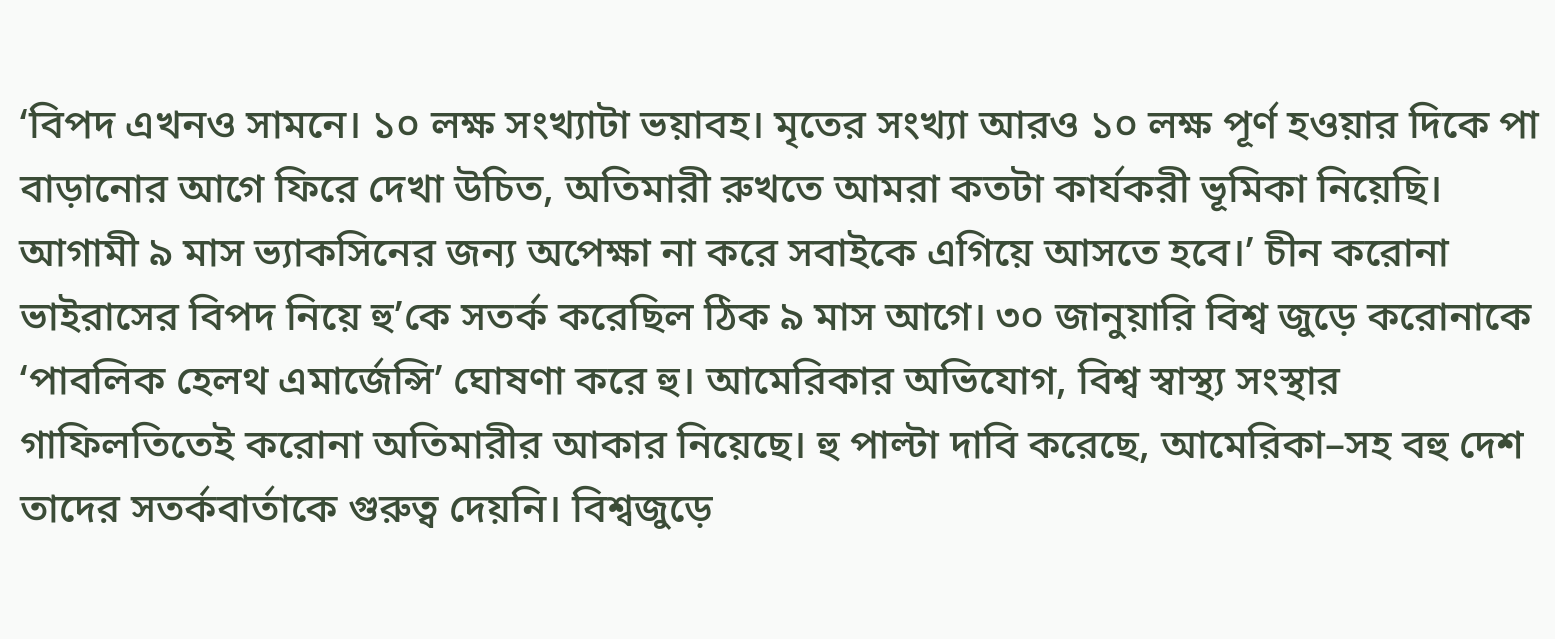‘বিপদ এখনও সামনে। ১০ লক্ষ সংখ্যাটা ভয়াবহ। মৃতের সংখ্যা আরও ১০ লক্ষ পূর্ণ হওয়ার দিকে পা বাড়ানোর আগে ফিরে দেখা উচিত, অতিমারী রুখতে আমরা কতটা কার্যকরী ভূমিকা নিয়েছি। আগামী ৯ মাস ভ্যাকসিনের জন্য অপেক্ষা না করে সবাইকে এগিয়ে আসতে হবে।’ চীন করোনা ভাইরাসের বিপদ নিয়ে হু’কে সতর্ক করেছিল ঠিক ৯ মাস আগে। ৩০ জানুয়ারি বিশ্ব জুড়ে করোনাকে ‘পাবলিক হেলথ এমার্জেন্সি’ ঘোষণা করে হু। আমেরিকার অভিযোগ, বিশ্ব স্বাস্থ্য সংস্থার গাফিলতিতেই করোনা অতিমারীর আকার নিয়েছে। হু পাল্টা দাবি করেছে, আমেরিকা–সহ বহু দেশ তাদের সতর্কবার্তাকে গুরুত্ব দেয়নি। বিশ্বজুড়ে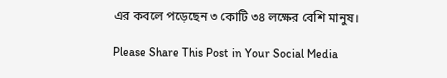এর কবলে পড়েছেন ৩ কোটি ৩৪ লক্ষের বেশি মানুষ।‌

Please Share This Post in Your Social Media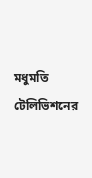মধুমতি টেলিভিশনের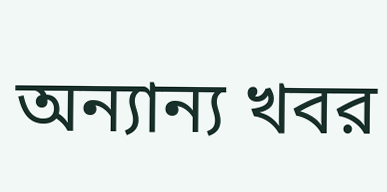অন্যান্য খবর